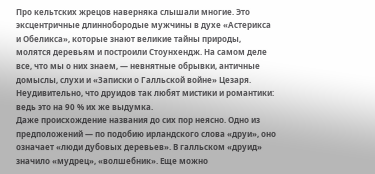Про кельтских жрецов наверняка слышали многие. Это эксцентричные длиннобородые мужчины в духе «Астерикса и Обеликса», которые знают великие тайны природы, молятся деревьям и построили Стоунхендж. На самом деле все, что мы о них знаем, — невнятные обрывки, античные домыслы, слухи и «Записки о Галльской войне» Цезаря. Неудивительно, что друидов так любят мистики и романтики: ведь это на 90 % их же выдумка.
Даже происхождение названия до сих пор неясно. Одно из предположений — по подобию ирландского слова «друи», оно означает «люди дубовых деревьев». В галльском «друид» значило «мудрец», «волшебник». Еще можно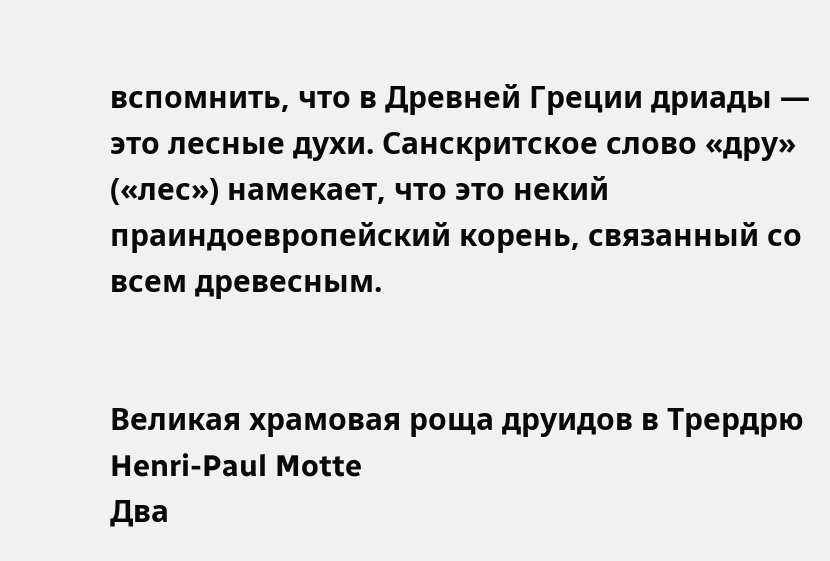вспомнить, что в Древней Греции дриады — это лесные духи. Санскритское слово «дру» («лес») намекает, что это некий праиндоевропейский корень, связанный со всем древесным.


Великая храмовая роща друидов в Трердрю
Henri-Paul Motte
Два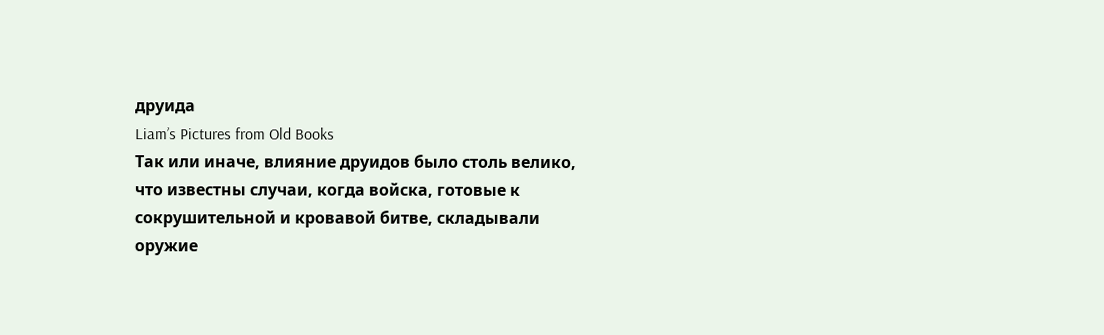друида
Liam’s Pictures from Old Books
Так или иначе, влияние друидов было столь велико, что известны случаи, когда войска, готовые к сокрушительной и кровавой битве, складывали оружие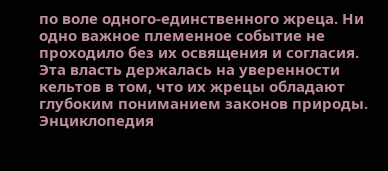по воле одного-единственного жреца. Ни одно важное племенное событие не проходило без их освящения и согласия. Эта власть держалась на уверенности кельтов в том, что их жрецы обладают глубоким пониманием законов природы.
Энциклопедия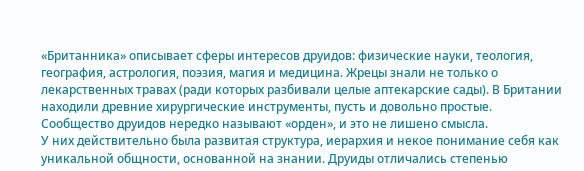«Британника» описывает сферы интересов друидов: физические науки, теология, география, астрология, поэзия, магия и медицина. Жрецы знали не только о лекарственных травах (ради которых разбивали целые аптекарские сады). В Британии находили древние хирургические инструменты, пусть и довольно простые.
Сообщество друидов нередко называют «орден», и это не лишено смысла.
У них действительно была развитая структура, иерархия и некое понимание себя как уникальной общности, основанной на знании. Друиды отличались степенью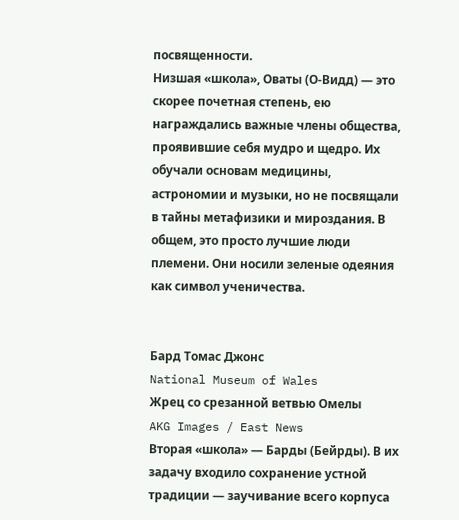посвященности.
Низшая «школа», Оваты (О-Видд) — это скорее почетная степень, ею награждались важные члены общества, проявившие себя мудро и щедро. Их обучали основам медицины, астрономии и музыки, но не посвящали в тайны метафизики и мироздания. В общем, это просто лучшие люди племени. Они носили зеленые одеяния как символ ученичества.


Бард Томас Джонс
National Museum of Wales
Жрец со срезанной ветвью Омелы
AKG Images / East News
Вторая «школа» — Барды (Бейрды). В их задачу входило сохранение устной традиции — заучивание всего корпуса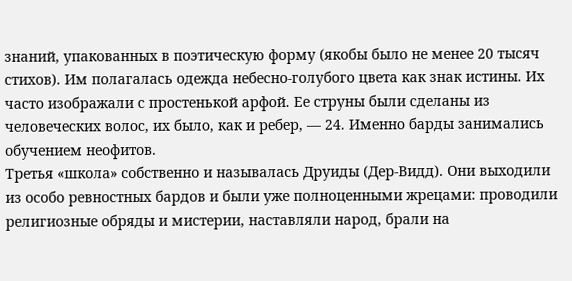знаний, упакованных в поэтическую форму (якобы было не менее 20 тысяч стихов). Им полагалась одежда небесно-голубого цвета как знак истины. Их часто изображали с простенькой арфой. Ее струны были сделаны из человеческих волос, их было, как и ребер, — 24. Именно барды занимались обучением неофитов.
Третья «школа» собственно и называлась Друиды (Дер-Видд). Они выходили из особо ревностных бардов и были уже полноценными жрецами: проводили религиозные обряды и мистерии, наставляли народ, брали на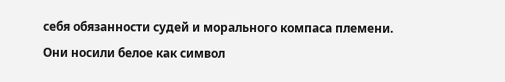себя обязанности судей и морального компаса племени.
Они носили белое как символ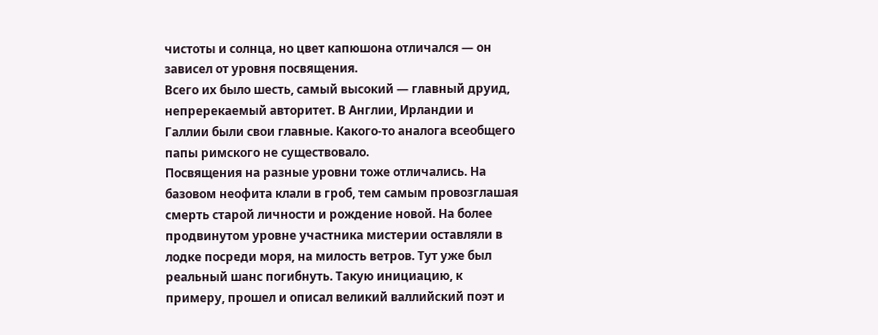чистоты и солнца, но цвет капюшона отличался — он зависел от уровня посвящения.
Всего их было шесть, самый высокий — главный друид, непререкаемый авторитет. В Англии, Ирландии и Галлии были свои главные. Какого-то аналога всеобщего папы римского не существовало.
Посвящения на разные уровни тоже отличались. На базовом неофита клали в гроб, тем самым провозглашая смерть старой личности и рождение новой. На более продвинутом уровне участника мистерии оставляли в лодке посреди моря, на милость ветров. Тут уже был реальный шанс погибнуть. Такую инициацию, к примеру, прошел и описал великий валлийский поэт и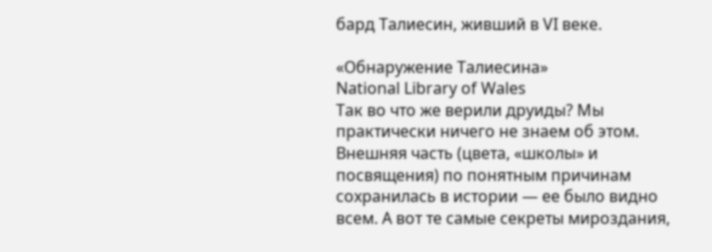бард Талиесин, живший в VI веке.

«Обнаружение Талиесина»
National Library of Wales
Так во что же верили друиды? Мы практически ничего не знаем об этом. Внешняя часть (цвета, «школы» и посвящения) по понятным причинам сохранилась в истории — ее было видно всем. А вот те самые секреты мироздания,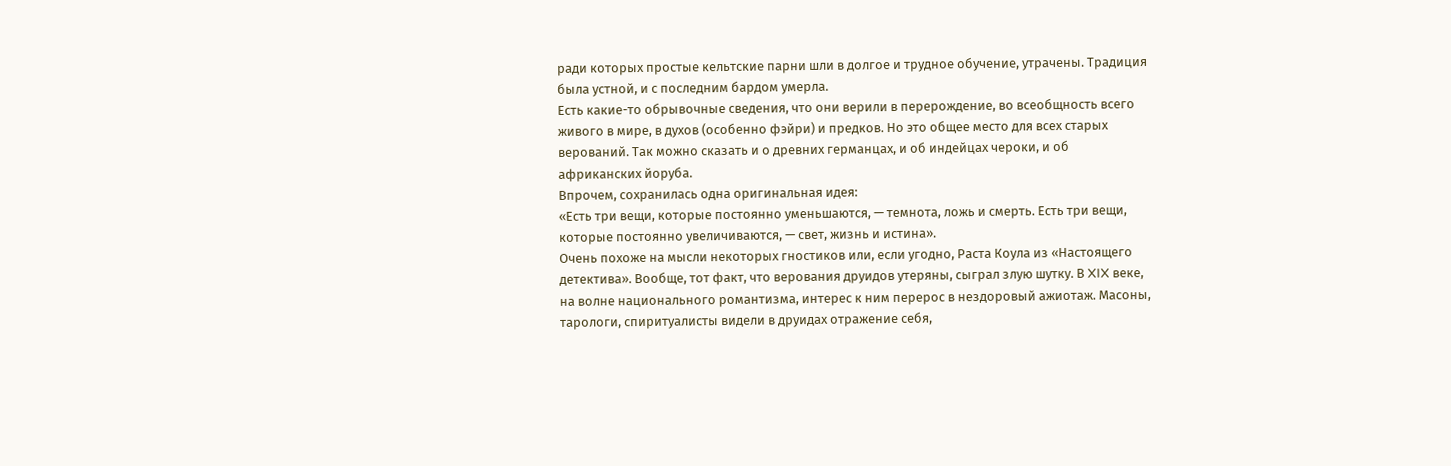ради которых простые кельтские парни шли в долгое и трудное обучение, утрачены. Традиция была устной, и с последним бардом умерла.
Есть какие-то обрывочные сведения, что они верили в перерождение, во всеобщность всего живого в мире, в духов (особенно фэйри) и предков. Но это общее место для всех старых верований. Так можно сказать и о древних германцах, и об индейцах чероки, и об африканских йоруба.
Впрочем, сохранилась одна оригинальная идея:
«Есть три вещи, которые постоянно уменьшаются, — темнота, ложь и смерть. Есть три вещи, которые постоянно увеличиваются, — свет, жизнь и истина».
Очень похоже на мысли некоторых гностиков или, если угодно, Раста Коула из «Настоящего детектива». Вообще, тот факт, что верования друидов утеряны, сыграл злую шутку. В XIX веке, на волне национального романтизма, интерес к ним перерос в нездоровый ажиотаж. Масоны, тарологи, спиритуалисты видели в друидах отражение себя,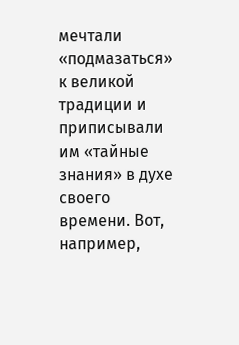мечтали «подмазаться» к великой традиции и приписывали им «тайные знания» в духе своего времени. Вот, например,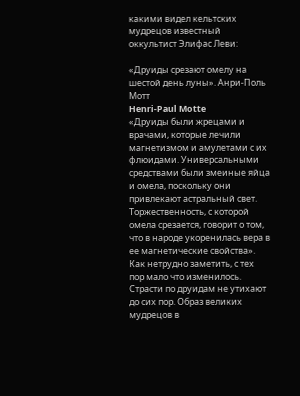какими видел кельтских мудрецов известный оккультист Элифас Леви:

«Друиды срезают омелу на шестой день луны». Анри-Поль Мотт
Henri-Paul Motte
«Друиды были жрецами и врачами, которые лечили магнетизмом и амулетами с их флюидами. Универсальными средствами были змеиные яйца и омела, поскольку они привлекают астральный свет. Торжественность, с которой омела срезается, говорит о том, что в народе укоренилась вера в ее магнетические свойства».
Как нетрудно заметить, с тех пор мало что изменилось. Страсти по друидам не утихают до сих пор. Образ великих мудрецов в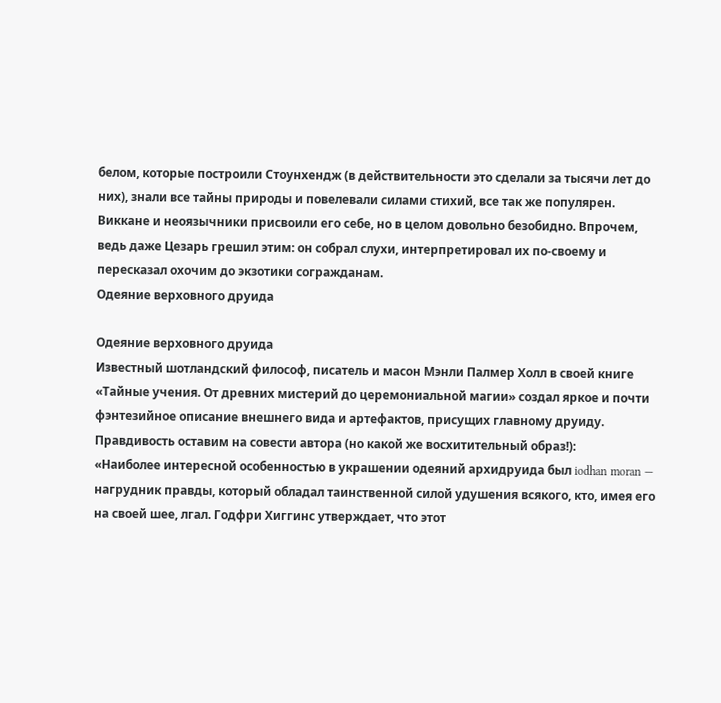белом, которые построили Стоунхендж (в действительности это сделали за тысячи лет до них), знали все тайны природы и повелевали силами стихий, все так же популярен. Виккане и неоязычники присвоили его себе, но в целом довольно безобидно. Впрочем, ведь даже Цезарь грешил этим: он собрал слухи, интерпретировал их по-своему и пересказал охочим до экзотики согражданам.
Одеяние верховного друида

Одеяние верховного друида
Известный шотландский философ, писатель и масон Мэнли Палмер Холл в своей книге «Тайные учения. От древних мистерий до церемониальной магии» создал яркое и почти фэнтезийное описание внешнего вида и артефактов, присущих главному друиду. Правдивость оставим на совести автора (но какой же восхитительный образ!):
«Наиболее интересной особенностью в украшении одеяний архидруида был iodhan moran — нагрудник правды, который обладал таинственной силой удушения всякого, кто, имея его на своей шее, лгал. Годфри Хиггинс утверждает, что этот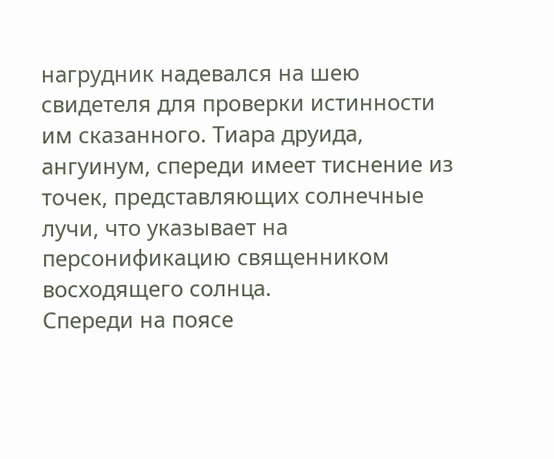нагрудник надевался на шею свидетеля для проверки истинности им сказанного. Тиара друида, ангуинум, спереди имеет тиснение из точек, представляющих солнечные лучи, что указывает на персонификацию священником восходящего солнца.
Спереди на поясе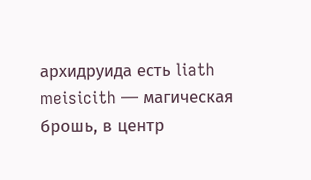архидруида есть liath meisicith — магическая брошь, в центр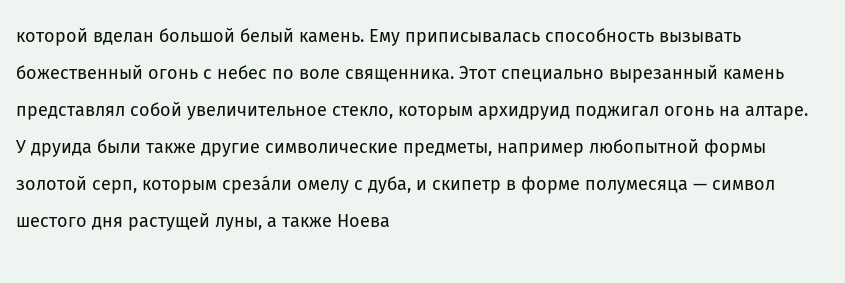которой вделан большой белый камень. Ему приписывалась способность вызывать божественный огонь с небес по воле священника. Этот специально вырезанный камень представлял собой увеличительное стекло, которым архидруид поджигал огонь на алтаре.
У друида были также другие символические предметы, например любопытной формы золотой серп, которым среза́ли омелу с дуба, и скипетр в форме полумесяца — символ шестого дня растущей луны, а также Ноева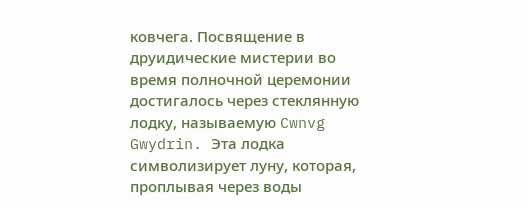ковчега. Посвящение в друидические мистерии во время полночной церемонии достигалось через стеклянную лодку, называемую Cwnvg Gwydrin. Эта лодка символизирует луну, которая, проплывая через воды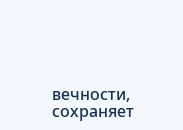вечности, сохраняет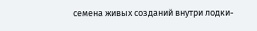семена живых созданий внутри лодки-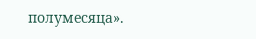полумесяца».